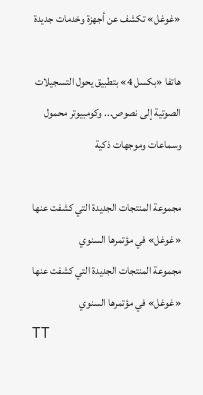«غوغل» تكشف عن أجهزة وخدمات جديدة

هاتفا «بكسل 4» بتطبيق يحول التسجيلات الصوتية إلى نصوص... وكومبيوتر محمول وسماعات وموجهات ذكية

مجموعة المنتجات الجديدة التي كشفت عنها «غوغل» في مؤتمرها السنوي
مجموعة المنتجات الجديدة التي كشفت عنها «غوغل» في مؤتمرها السنوي
TT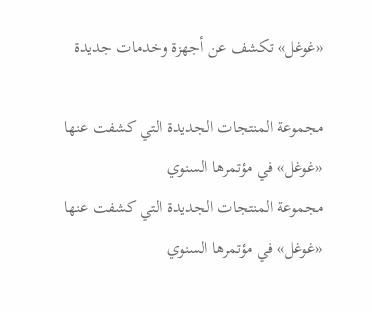«غوغل» تكشف عن أجهزة وخدمات جديدة

مجموعة المنتجات الجديدة التي كشفت عنها «غوغل» في مؤتمرها السنوي
مجموعة المنتجات الجديدة التي كشفت عنها «غوغل» في مؤتمرها السنوي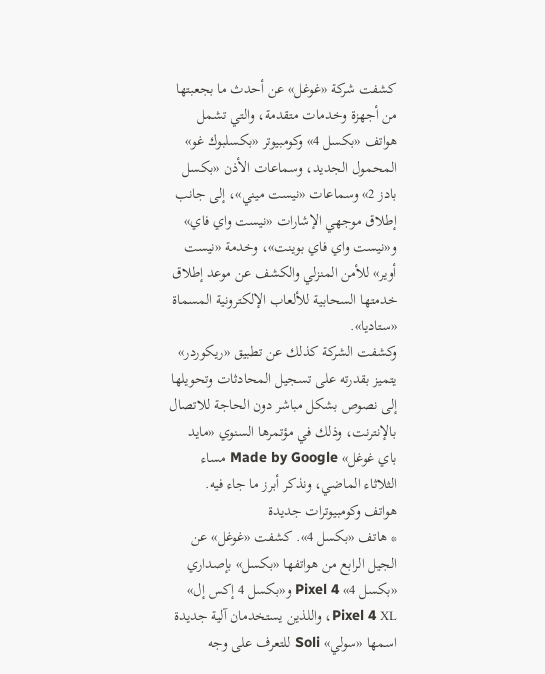كشفت شركة «غوغل» عن أحدث ما بجعبتها من أجهزة وخدمات متقدمة، والتي تشمل هواتف «بكسل 4» وكومبيوتر «بكسلبوك غو» المحمول الجديد، وسماعات الأذن «بكسل بادز 2» وسماعات «نيست ميني»، إلى جانب إطلاق موجهي الإشارات «نيست واي فاي» و«نيست واي فاي بوينت»، وخدمة «نيست أوير» للأمن المنزلي والكشف عن موعد إطلاق خدمتها السحابية للألعاب الإلكترونية المسماة «ستاديا».
وكشفت الشركة كذلك عن تطبيق «ريكوردر» يتميز بقدرته على تسجيل المحادثات وتحويلها إلى نصوص بشكل مباشر دون الحاجة للاتصال بالإنترنت، وذلك في مؤتمرها السنوي «مايد باي غوغل» Made by Google مساء الثلاثاء الماضي، ونذكر أبرز ما جاء فيه.
هواتف وكومبيوترات جديدة
* هاتف «بكسل 4». كشفت «غوغل» عن الجيل الرابع من هواتفها «بكسل» بإصداري «بكسل 4» Pixel 4 و«بكسل 4 إكس إل» Pixel 4 XL، واللذين يستخدمان آلية جديدة اسمها «سولي» Soli للتعرف على وجه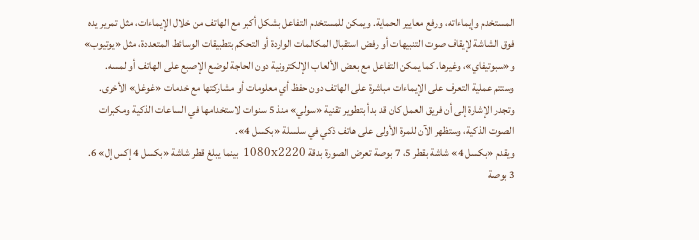المستخدم وإيماءاته، ورفع معايير الحماية. ويمكن للمستخدم التفاعل بشكل أكبر مع الهاتف من خلال الإيماءات، مثل تمرير يده فوق الشاشة لإيقاف صوت التنبيهات أو رفض استقبال المكالمات الواردة أو التحكم بتطبيقات الوسائط المتعددة، مثل «يوتيوب» و«سبوتيفاي»، وغيرها. كما يمكن التفاعل مع بعض الألعاب الإلكترونية دون الحاجة لوضع الإصبع على الهاتف أو لمسه. وستتم عملية التعرف على الإيماءات مباشرة على الهاتف دون حفظ أي معلومات أو مشاركتها مع خدمات «غوغل» الأخرى. وتجدر الإشارة إلى أن فريق العمل كان قد بدأ بتطوير تقنية «سولي» منذ 5 سنوات لاستخدامها في الساعات الذكية ومكبرات الصوت الذكية، وستظهر الآن للمرة الأولى على هاتف ذكي في سلسلة «بكسل 4».
ويقدم «بكسل 4» شاشة بقطر 5، 7 بوصة تعرض الصورة بدقة 1080x2220 بينما يبلغ قطر شاشة «بكسل 4 إكس إل» 6. 3 بوصة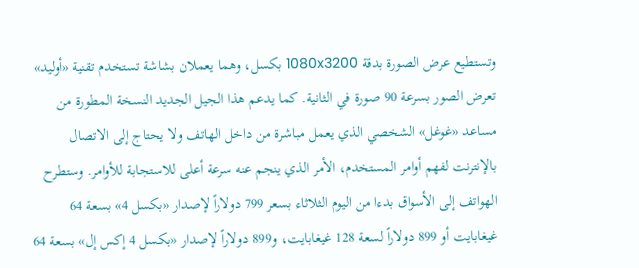وتستطيع عرض الصورة بدقة 1080x3200 بكسل، وهما يعملان بشاشة تستخدم تقنية «أوليد» تعرض الصور بسرعة 90 صورة في الثانية. كما يدعم هذا الجيل الجديد النسخة المطورة من مساعد «غوغل» الشخصي الذي يعمل مباشرة من داخل الهاتف ولا يحتاج إلى الاتصال بالإنترنت لفهم أوامر المستخدم، الأمر الذي ينجم عنه سرعة أعلى للاستجابة للأوامر. وستطرح الهواتف إلى الأسواق بدءا من اليوم الثلاثاء بسعر 799 دولاراً لإصدار «بكسل 4» بسعة 64 غيغابايت أو 899 دولاراً لسعة 128 غيغابايت، و899 دولاراً لإصدار «بكسل 4 إكس إل» بسعة 64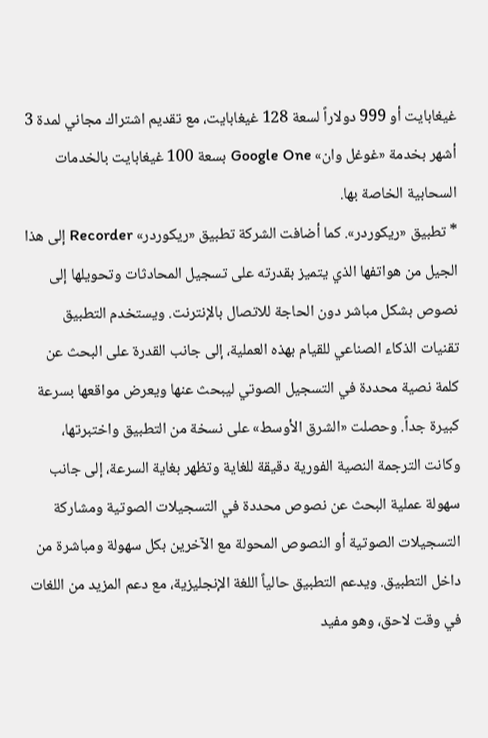غيغابايت أو 999 دولاراً لسعة 128 غيغابايت، مع تقديم اشتراك مجاني لمدة 3 أشهر بخدمة «غوغل وان» Google One بسعة 100 غيغابايت بالخدمات السحابية الخاصة بها.
* تطبيق «ريكوردر». كما أضافت الشركة تطبيق «ريكوردر» Recorder إلى هذا الجيل من هواتفها الذي يتميز بقدرته على تسجيل المحادثات وتحويلها إلى نصوص بشكل مباشر دون الحاجة للاتصال بالإنترنت. ويستخدم التطبيق تقنيات الذكاء الصناعي للقيام بهذه العملية، إلى جانب القدرة على البحث عن كلمة نصية محددة في التسجيل الصوتي ليبحث عنها ويعرض مواقعها بسرعة كبيرة جداً. وحصلت «الشرق الأوسط» على نسخة من التطبيق واختبرتها، وكانت الترجمة النصية الفورية دقيقة للغاية وتظهر بغاية السرعة، إلى جانب سهولة عملية البحث عن نصوص محددة في التسجيلات الصوتية ومشاركة التسجيلات الصوتية أو النصوص المحولة مع الآخرين بكل سهولة ومباشرة من داخل التطبيق. ويدعم التطبيق حالياً اللغة الإنجليزية، مع دعم المزيد من اللغات في وقت لاحق، وهو مفيد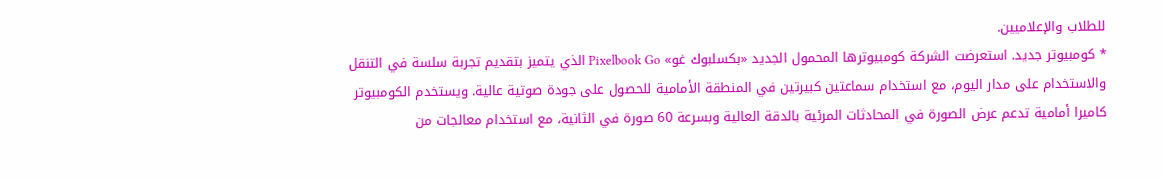للطلاب والإعلاميين.
* كومبيوتر جديد. استعرضت الشركة كومبيوترها المحمول الجديد «بكسلبوك غو» Pixelbook Go الذي يتميز بتقديم تجربة سلسة في التنقل والاستخدام على مدار اليوم، مع استخدام سماعتين كبيرتين في المنطقة الأمامية للحصول على جودة صوتية عالية. ويستخدم الكومبيوتر كاميرا أمامية تدعم عرض الصورة في المحادثات المرئية بالدقة العالية وبسرعة 60 صورة في الثانية، مع استخدام معالجات من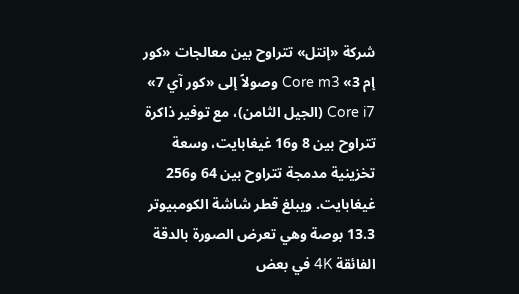شركة «إنتل» تتراوح بين معالجات «كور إم 3» Core m3 وصولاً إلى «كور آي 7» Core i7 (الجيل الثامن)، مع توفير ذاكرة تتراوح بين 8 و16 غيغابايت، وسعة تخزينية مدمجة تتراوح بين 64 و256 غيغابايت. ويبلغ قطر شاشة الكومبيوتر 13.3 بوصة وهي تعرض الصورة بالدقة الفائقة 4K في بعض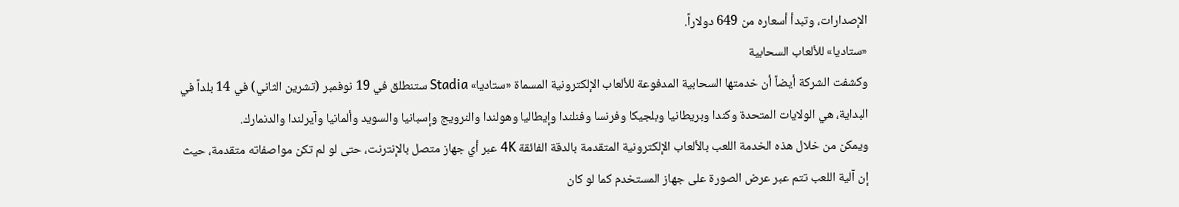الإصدارات، وتبدأ أسعاره من 649 دولاراً.
«ستاديا» للألعاب السحابية
وكشفت الشركة أيضاً أن خدمتها السحابية المدفوعة للألعاب الإلكترونية المسماة «ستاديا» Stadia ستنطلق في 19 نوفمبر (تشرين الثاني) في 14 بلداً في البداية، هي الولايات المتحدة وكندا وبريطانيا وبلجيكا وفرنسا وفنلندا وإيطاليا وهولندا والنرويج وإسبانيا والسويد وألمانيا وآيرلندا والدنمارك.
ويمكن من خلال هذه الخدمة اللعب بالألعاب الإلكترونية المتقدمة بالدقة الفائقة 4K عبر أي جهاز متصل بالإنترنت، حتى لو لم تكن مواصفاته متقدمة، حيث إن آلية اللعب تتم عبر عرض الصورة على جهاز المستخدم كما لو كان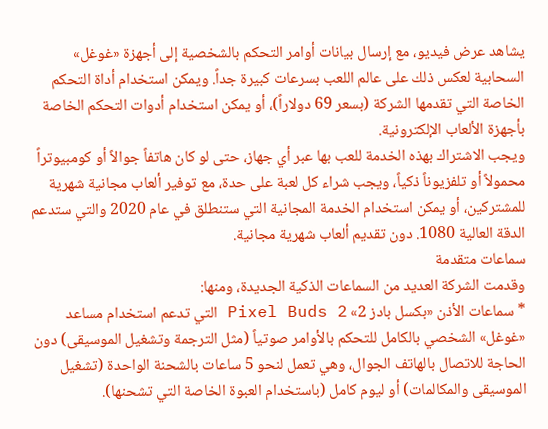يشاهد عرض فيديو، مع إرسال بيانات أوامر التحكم بالشخصية إلى أجهزة «غوغل» السحابية لعكس ذلك على عالم اللعب بسرعات كبيرة جداً. ويمكن استخدام أداة التحكم الخاصة التي تقدمها الشركة (بسعر 69 دولاراً)، أو يمكن استخدام أدوات التحكم الخاصة بأجهزة الألعاب الإلكترونية.
ويجب الاشتراك بهذه الخدمة للعب بها عبر أي جهاز، حتى لو كان هاتفاً جوالاً أو كومبيوتراً محمولاً أو تلفزيوناً ذكياً، ويجب شراء كل لعبة على حدة، مع توفير ألعاب مجانية شهرية للمشتركين، أو يمكن استخدام الخدمة المجانية التي ستنطلق في عام 2020 والتي ستدعم الدقة العالية 1080. دون تقديم ألعاب شهرية مجانية.
سماعات متقدمة
وقدمت الشركة العديد من السماعات الذكية الجديدة، ومنها:
* سماعات الأذن «بكسل بادز 2» Pixel Buds 2 التي تدعم استخدام مساعد «غوغل» الشخصي بالكامل للتحكم بالأوامر صوتياً (مثل الترجمة وتشغيل الموسيقى) دون الحاجة للاتصال بالهاتف الجوال، وهي تعمل لنحو 5 ساعات بالشحنة الواحدة (تشغيل الموسيقى والمكالمات) أو ليوم كامل (باستخدام العبوة الخاصة التي تشحنها).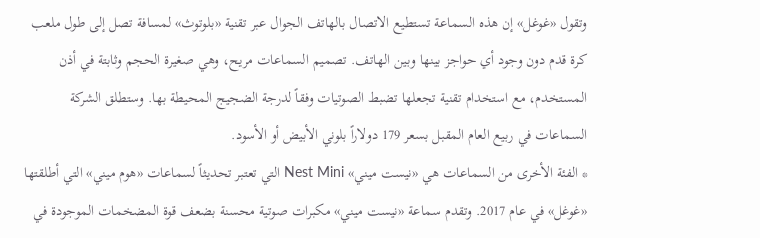وتقول «غوغل» إن هذه السماعة تستطيع الاتصال بالهاتف الجوال عبر تقنية «بلوتوث» لمسافة تصل إلى طول ملعب كرة قدم دون وجود أي حواجز بينها وبين الهاتف. تصميم السماعات مريح، وهي صغيرة الحجم وثابتة في أذن المستخدم، مع استخدام تقنية تجعلها تضبط الصوتيات وفقاً لدرجة الضجيج المحيطة بها. وستطلق الشركة السماعات في ربيع العام المقبل بسعر 179 دولاراً بلوني الأبيض أو الأسود.
* الفئة الأخرى من السماعات هي «نيست ميني» Nest Mini التي تعتبر تحديثاً لسماعات «هوم ميني» التي أطلقتها «غوغل» في عام 2017. وتقدم سماعة «نيست ميني» مكبرات صوتية محسنة بضعف قوة المضخمات الموجودة في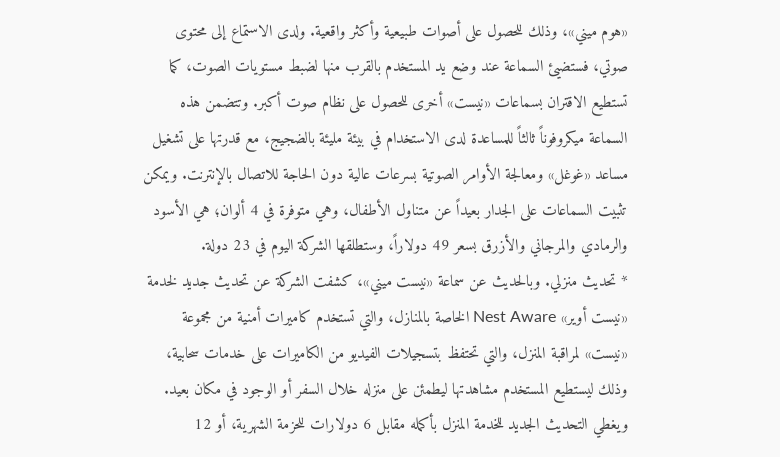«هوم ميني»، وذلك للحصول على أصوات طبيعية وأكثر واقعية. ولدى الاستماع إلى محتوى صوتي، فستضيئ السماعة عند وضع يد المستخدم بالقرب منها لضبط مستويات الصوت، كما تستطيع الاقتران بسماعات «نيست» أخرى للحصول على نظام صوت أكبر. وتتضمن هذه السماعة ميكروفوناً ثالثاً للمساعدة لدى الاستخدام في بيئة مليئة بالضجيج، مع قدرتها على تشغيل مساعد «غوغل» ومعالجة الأوامر الصوتية بسرعات عالية دون الحاجة للاتصال بالإنترنت. ويمكن تثبيت السماعات على الجدار بعيداً عن متناول الأطفال، وهي متوفرة في 4 ألوان؛ هي الأسود والرمادي والمرجاني والأزرق بسعر 49 دولاراً، وستطلقها الشركة اليوم في 23 دولة.
* تحديث منزلي. وبالحديث عن سماعة «نيست ميني»، كشفت الشركة عن تحديث جديد لخدمة «نيست أوير» Nest Aware الخاصة بالمنازل، والتي تستخدم كاميرات أمنية من مجموعة «نيست» لمراقبة المنزل، والتي تحتفظ بتسجيلات الفيديو من الكاميرات على خدمات سحابية، وذلك ليستطيع المستخدم مشاهدتها ليطمئن على منزله خلال السفر أو الوجود في مكان بعيد. ويغطي التحديث الجديد للخدمة المنزل بأكمله مقابل 6 دولارات للحزمة الشهرية، أو 12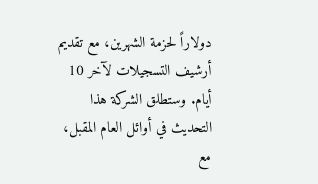دولاراً لحزمة الشهرين، مع تقديم أرشيف التسجيلات لآخر 10 أيام. وستطلق الشركة هذا التحديث في أوائل العام المقبل، مع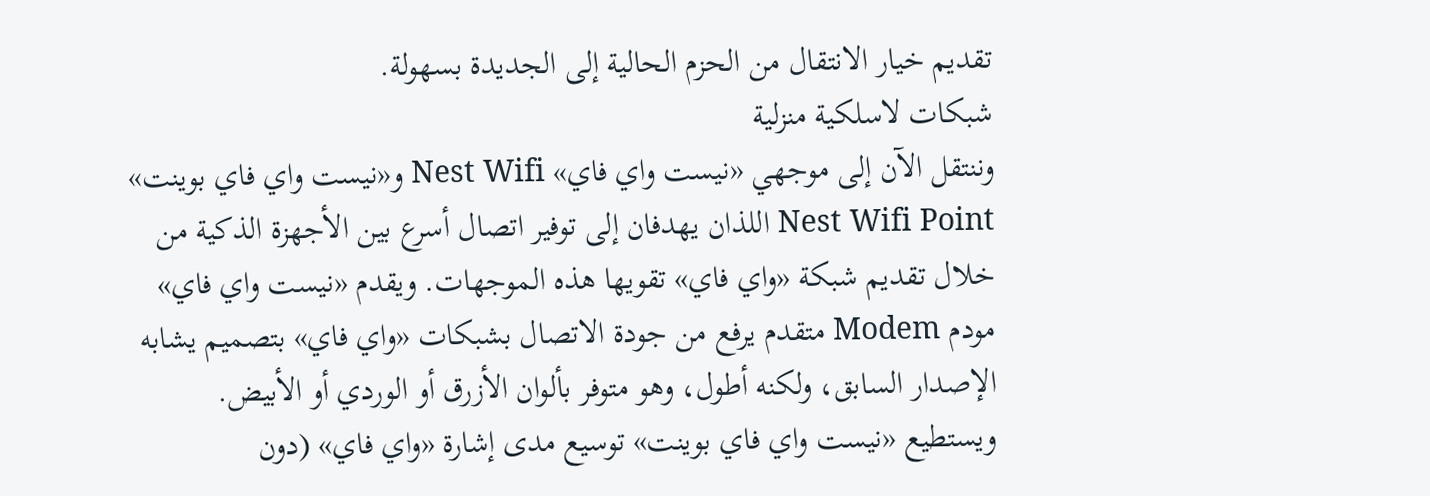تقديم خيار الانتقال من الحزم الحالية إلى الجديدة بسهولة.
شبكات لاسلكية منزلية
وننتقل الآن إلى موجهي «نيست واي فاي» Nest Wifi و«نيست واي فاي بوينت» Nest Wifi Point اللذان يهدفان إلى توفير اتصال أسرع بين الأجهزة الذكية من خلال تقديم شبكة «واي فاي» تقويها هذه الموجهات. ويقدم «نيست واي فاي» مودم Modem متقدم يرفع من جودة الاتصال بشبكات «واي فاي» بتصميم يشابه الإصدار السابق، ولكنه أطول، وهو متوفر بألوان الأزرق أو الوردي أو الأبيض.
ويستطيع «نيست واي فاي بوينت» توسيع مدى إشارة «واي فاي» (دون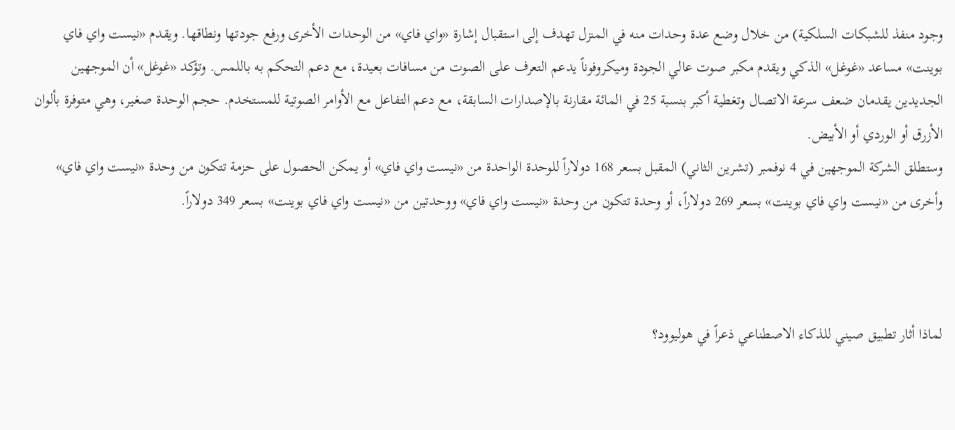وجود منفذ للشبكات السلكية) من خلال وضع عدة وحدات منه في المنزل تهدف إلى استقبال إشارة «واي فاي» من الوحدات الأخرى ورفع جودتها ونطاقها. ويقدم «نيست واي فاي بوينت» مساعد «غوغل» الذكي ويقدم مكبر صوت عالي الجودة وميكروفوناً يدعم التعرف على الصوت من مسافات بعيدة، مع دعم التحكم به باللمس. وتؤكد «غوغل» أن الموجهين الجديدين يقدمان ضعف سرعة الاتصال وتغطية أكبر بنسبة 25 في المائة مقارنة بالإصدارات السابقة، مع دعم التفاعل مع الأوامر الصوتية للمستخدم. حجم الوحدة صغير، وهي متوفرة بألوان الأزرق أو الوردي أو الأبيض.
وستطلق الشركة الموجهين في 4 نوفمبر (تشرين الثاني) المقبل بسعر 168 دولاراً للوحدة الواحدة من «نيست واي فاي» أو يمكن الحصول على حزمة تتكون من وحدة «نيست واي فاي» وأخرى من «نيست واي فاي بوينت» بسعر 269 دولاراً، أو وحدة تتكون من وحدة «نيست واي فاي» ووحدتين من «نيست واي فاي بوينت» بسعر 349 دولاراً.



لماذا أثار تطبيق صيني للذكاء الاصطناعي ذعراً في هوليوود؟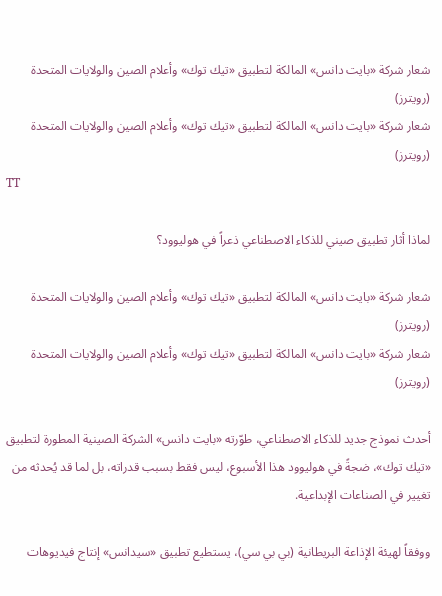شعار شركة «بايت دانس» المالكة لتطبيق «تيك توك» وأعلام الصين والولايات المتحدة (رويترز)
شعار شركة «بايت دانس» المالكة لتطبيق «تيك توك» وأعلام الصين والولايات المتحدة (رويترز)
TT

لماذا أثار تطبيق صيني للذكاء الاصطناعي ذعراً في هوليوود؟

شعار شركة «بايت دانس» المالكة لتطبيق «تيك توك» وأعلام الصين والولايات المتحدة (رويترز)
شعار شركة «بايت دانس» المالكة لتطبيق «تيك توك» وأعلام الصين والولايات المتحدة (رويترز)

أحدث نموذج جديد للذكاء الاصطناعي، طوّرته «بايت دانس» الشركة الصينية المطورة لتطبيق «تيك توك»، ضجةً في هوليوود هذا الأسبوع، ليس فقط بسبب قدراته، بل لما قد يُحدثه من تغيير في الصناعات الإبداعية.

ووفقاً لهيئة الإذاعة البريطانية (بي بي سي)، يستطيع تطبيق «سيدانس» إنتاج فيديوهات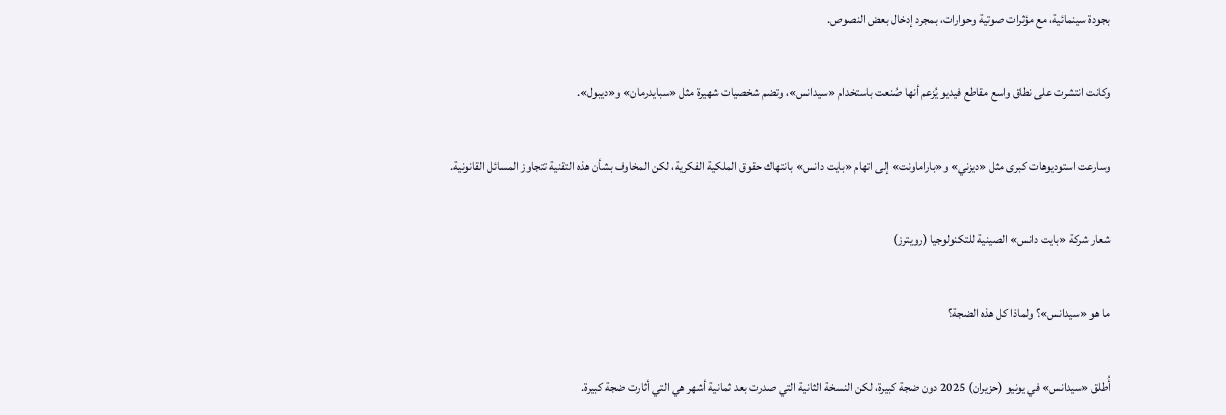بجودة سينمائية، مع مؤثرات صوتية وحوارات، بمجرد إدخال بعض النصوص.

وكانت انتشرت على نطاق واسع مقاطع فيديو يُزعم أنها صُنعت باستخدام «سيدانس»، وتضم شخصيات شهيرة مثل «سبايدرمان» و«ديبول».

وسارعت استوديوهات كبرى مثل «ديزني» و«باراماونت» إلى اتهام «بايت دانس» بانتهاك حقوق الملكية الفكرية، لكن المخاوف بشأن هذه التقنية تتجاوز المسائل القانونية.

شعار شركة «بايت دانس» الصينية للتكنولوجيا (رويترز)

ما هو «سيدانس»؟ ولماذا كل هذه الضجة؟

أُطلق «سيدانس» في يونيو (حزيران) 2025 دون ضجة كبيرة، لكن النسخة الثانية التي صدرت بعد ثمانية أشهر هي التي أثارت ضجة كبيرة.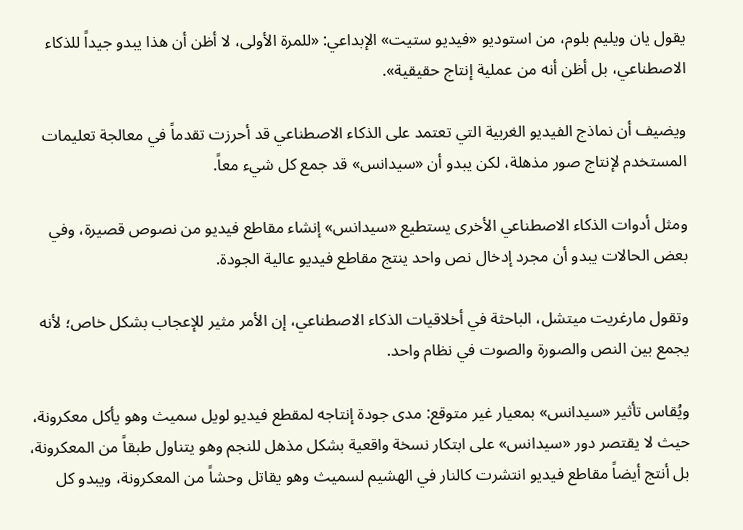يقول يان ويليم بلوم، من استوديو «فيديو ستيت» الإبداعي: «للمرة الأولى، لا أظن أن هذا يبدو جيداً للذكاء الاصطناعي، بل أظن أنه من عملية إنتاج حقيقية».

ويضيف أن نماذج الفيديو الغربية التي تعتمد على الذكاء الاصطناعي قد أحرزت تقدماً في معالجة تعليمات المستخدم لإنتاج صور مذهلة، لكن يبدو أن «سيدانس» قد جمع كل شيء معاً.

ومثل أدوات الذكاء الاصطناعي الأخرى يستطيع «سيدانس» إنشاء مقاطع فيديو من نصوص قصيرة، وفي بعض الحالات يبدو أن مجرد إدخال نص واحد ينتج مقاطع فيديو عالية الجودة.

وتقول مارغريت ميتشل، الباحثة في أخلاقيات الذكاء الاصطناعي، إن الأمر مثير للإعجاب بشكل خاص؛ لأنه يجمع بين النص والصورة والصوت في نظام واحد.

ويُقاس تأثير «سيدانس» بمعيار غير متوقع: مدى جودة إنتاجه لمقطع فيديو لويل سميث وهو يأكل معكرونة، حيث لا يقتصر دور «سيدانس» على ابتكار نسخة واقعية بشكل مذهل للنجم وهو يتناول طبقاً من المعكرونة، بل أنتج أيضاً مقاطع فيديو انتشرت كالنار في الهشيم لسميث وهو يقاتل وحشاً من المعكرونة، ويبدو كل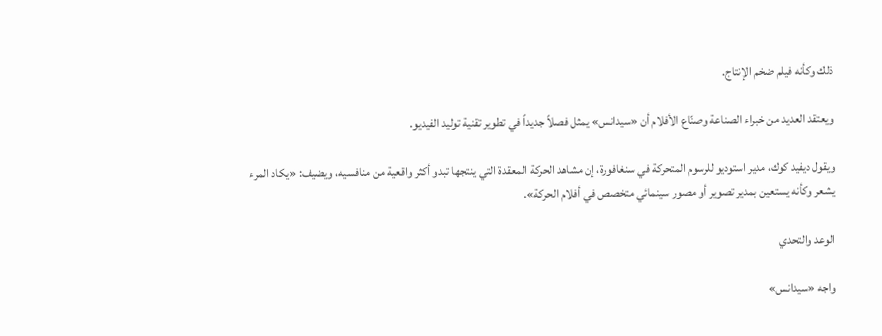ذلك وكأنه فيلم ضخم الإنتاج.

ويعتقد العديد من خبراء الصناعة وصنّاع الأفلام أن «سيدانس» يمثل فصلاً جديداً في تطوير تقنية توليد الفيديو.

ويقول ديفيد كوك، مدير استوديو للرسوم المتحركة في سنغافورة، إن مشاهد الحركة المعقدة التي ينتجها تبدو أكثر واقعية من منافسيه، ويضيف: «يكاد المرء يشعر وكأنه يستعين بمدير تصوير أو مصور سينمائي متخصص في أفلام الحركة».

الوعد والتحدي

واجه «سيدانس»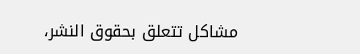مشاكل تتعلق بحقوق النشر،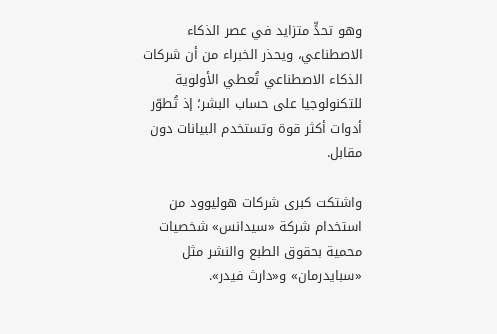وهو تحدٍّ متزايد في عصر الذكاء الاصطناعي، ويحذر الخبراء من أن شركات الذكاء الاصطناعي تُعطي الأولوية للتكنولوجيا على حساب البشر؛ إذ تُطوّر أدوات أكثر قوة وتستخدم البيانات دون مقابل.

واشتكت كبرى شركات هوليوود من استخدام شركة «سيدانس» شخصيات محمية بحقوق الطبع والنشر مثل «سبايدرمان» و«دارث فيدر».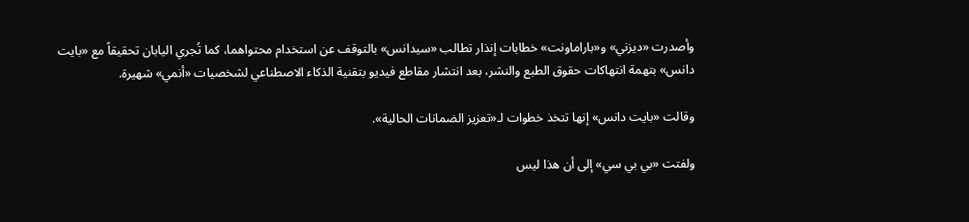وأصدرت «ديزني» و«باراماونت» خطابات إنذار تطالب «سيدانس» بالتوقف عن استخدام محتواهما، كما تُجري اليابان تحقيقاً مع «بايت دانس» بتهمة انتهاكات حقوق الطبع والنشر، بعد انتشار مقاطع فيديو بتقنية الذكاء الاصطناعي لشخصيات «أنمي» شهيرة.

وقالت «بايت دانس» إنها تتخذ خطوات لـ«تعزيز الضمانات الحالية».

ولفتت «بي بي سي» إلى أن هذا ليس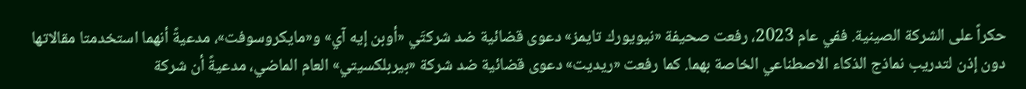حكراً على الشركة الصينية. ففي عام 2023، رفعت صحيفة «نيويورك تايمز» دعوى قضائية ضد شركتَي «أوبن إيه آي» و«مايكروسوفت»، مدعيةً أنهما استخدمتا مقالاتها دون إذن لتدريب نماذج الذكاء الاصطناعي الخاصة بهما. كما رفعت «ريديت» دعوى قضائية ضد شركة «بيربلكسيتي» العام الماضي، مدعيةً أن شركة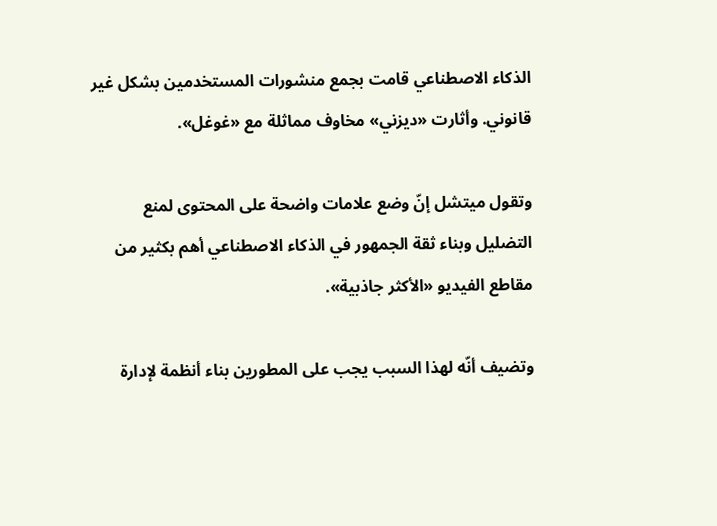الذكاء الاصطناعي قامت بجمع منشورات المستخدمين بشكل غير قانوني. وأثارت «ديزني» مخاوف مماثلة مع «غوغل».

وتقول ميتشل إنّ وضع علامات واضحة على المحتوى لمنع التضليل وبناء ثقة الجمهور في الذكاء الاصطناعي أهم بكثير من مقاطع الفيديو «الأكثر جاذبية».

وتضيف أنّه لهذا السبب يجب على المطورين بناء أنظمة لإدارة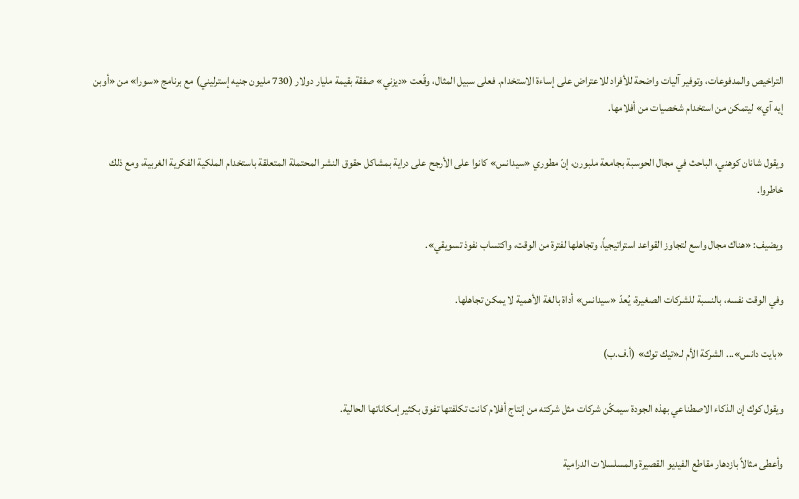التراخيص والمدفوعات، وتوفير آليات واضحة للأفراد للاعتراض على إساءة الاستخدام. فعلى سبيل المثال، وقّعت «ديزني» صفقة بقيمة مليار دولار (730 مليون جنيه إسترليني) مع برنامج «سورا» من «أوبن إيه آي» ليتمكن من استخدام شخصيات من أفلامها.

ويقول شانان كوهني، الباحث في مجال الحوسبة بجامعة ملبورن، إنّ مطوري «سيدانس» كانوا على الأرجح على دراية بمشاكل حقوق النشر المحتملة المتعلقة باستخدام الملكية الفكرية الغربية، ومع ذلك خاطروا.

ويضيف: «هناك مجال واسع لتجاوز القواعد استراتيجياً، وتجاهلها لفترة من الوقت، واكتساب نفوذ تسويقي».

وفي الوقت نفسه، بالنسبة للشركات الصغيرة، يُعدّ «سيدانس» أداة بالغة الأهمية لا يمكن تجاهلها.

«بايت دانس»... الشركة الأم لـ«تيك توك» (أ.ف.ب)

ويقول كوك إن الذكاء الاصطناعي بهذه الجودة سيمكّن شركات مثل شركته من إنتاج أفلام كانت تكلفتها تفوق بكثير إمكاناتها الحالية.

وأعطى مثالاً بازدهار مقاطع الفيديو القصيرة والمسلسلات الدرامية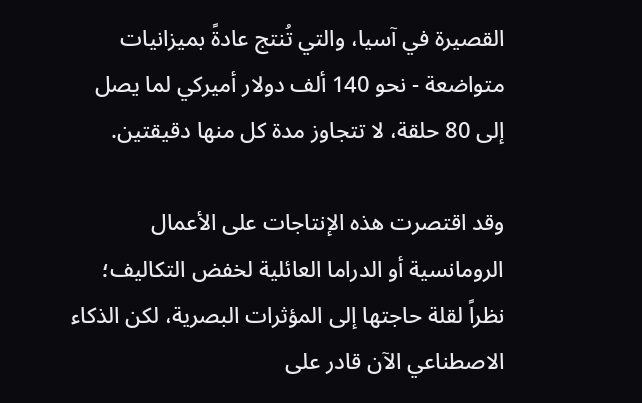القصيرة في آسيا، والتي تُنتج عادةً بميزانيات متواضعة - نحو 140 ألف دولار أميركي لما يصل إلى 80 حلقة، لا تتجاوز مدة كل منها دقيقتين.

وقد اقتصرت هذه الإنتاجات على الأعمال الرومانسية أو الدراما العائلية لخفض التكاليف؛ نظراً لقلة حاجتها إلى المؤثرات البصرية، لكن الذكاء الاصطناعي الآن قادر على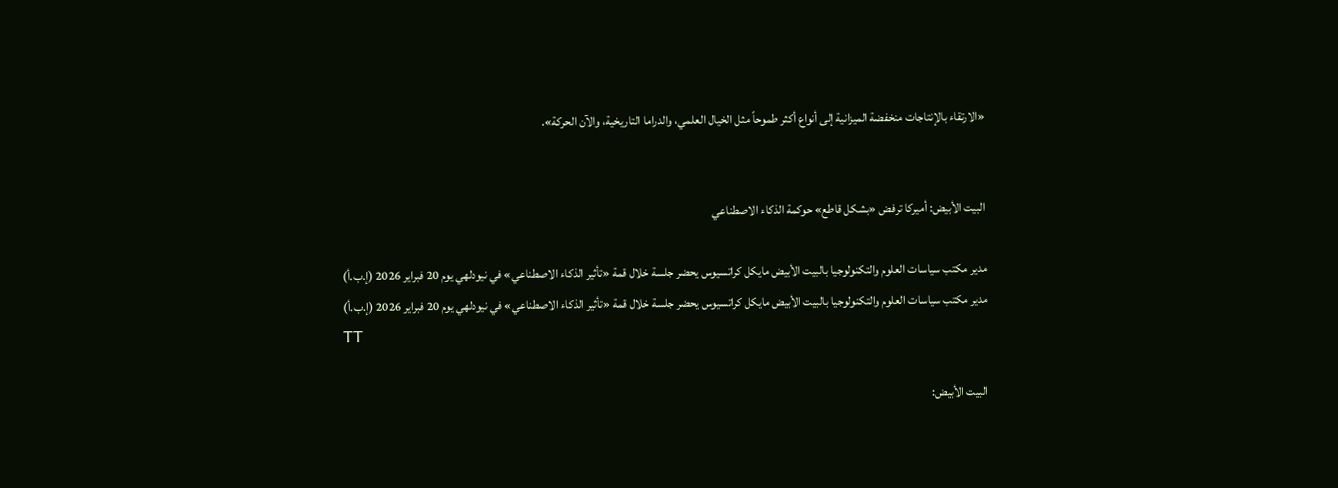«الارتقاء بالإنتاجات منخفضة الميزانية إلى أنواع أكثر طموحاً مثل الخيال العلمي، والدراما التاريخية، والآن الحركة».


البيت الأبيض: أميركا ترفض «بشكل قاطع» حوكمة الذكاء الاصطناعي

مدير مكتب سياسات العلوم والتكنولوجيا بالبيت الأبيض مايكل كراتسيوس يحضر جلسة خلال قمة «تأثير الذكاء الاصطناعي» في نيودلهي يوم 20 فبراير 2026 (إ.ب.أ)
مدير مكتب سياسات العلوم والتكنولوجيا بالبيت الأبيض مايكل كراتسيوس يحضر جلسة خلال قمة «تأثير الذكاء الاصطناعي» في نيودلهي يوم 20 فبراير 2026 (إ.ب.أ)
TT

البيت الأبيض: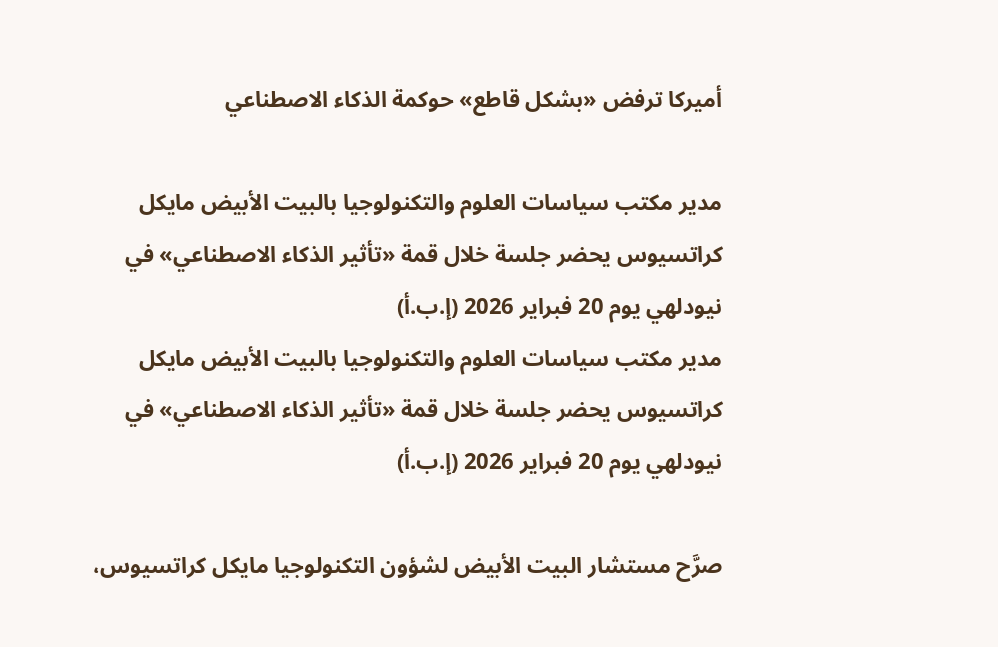أميركا ترفض «بشكل قاطع» حوكمة الذكاء الاصطناعي

مدير مكتب سياسات العلوم والتكنولوجيا بالبيت الأبيض مايكل كراتسيوس يحضر جلسة خلال قمة «تأثير الذكاء الاصطناعي» في نيودلهي يوم 20 فبراير 2026 (إ.ب.أ)
مدير مكتب سياسات العلوم والتكنولوجيا بالبيت الأبيض مايكل كراتسيوس يحضر جلسة خلال قمة «تأثير الذكاء الاصطناعي» في نيودلهي يوم 20 فبراير 2026 (إ.ب.أ)

صرَّح مستشار البيت الأبيض لشؤون التكنولوجيا مايكل كراتسيوس،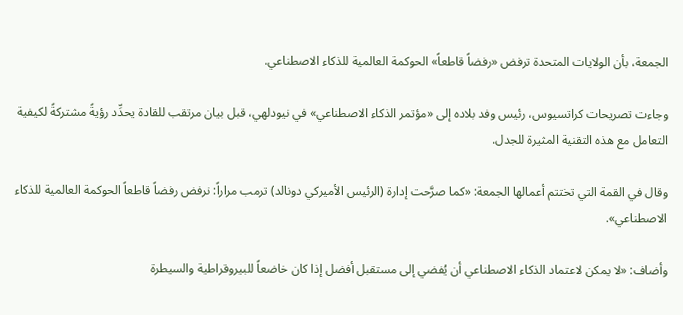الجمعة، بأن الولايات المتحدة ترفض «رفضاً قاطعاً» الحوكمة العالمية للذكاء الاصطناعي.

وجاءت تصريحات كراتسيوس، رئيس وفد بلاده إلى «مؤتمر الذكاء الاصطناعي» في نيودلهي، قبل بيان مرتقب للقادة يحدِّد رؤيةً مشتركةً لكيفية التعامل مع هذه التقنية المثيرة للجدل.

وقال في القمة التي تختتم أعمالها الجمعة: «كما صرَّحت إدارة (الرئيس الأميركي دونالد) ترمب مراراً: نرفض رفضاً قاطعاً الحوكمة العالمية للذكاء الاصطناعي».

وأضاف: «لا يمكن لاعتماد الذكاء الاصطناعي أن يُفضي إلى مستقبل أفضل إذا كان خاضعاً للبيروقراطية والسيطرة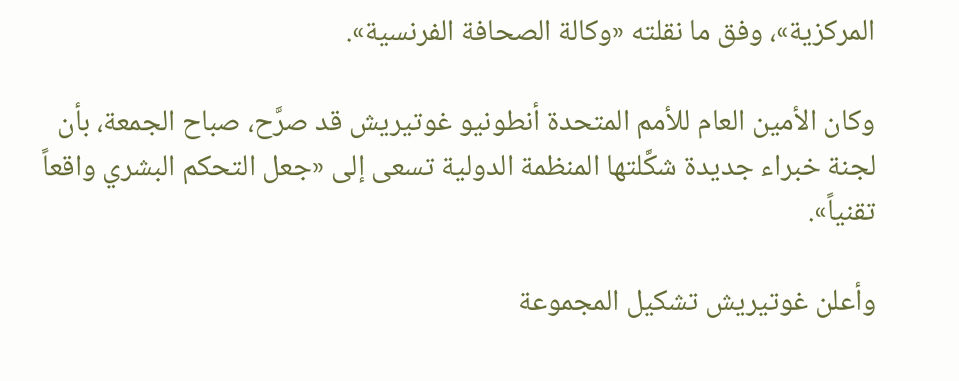المركزية»، وفق ما نقلته «وكالة الصحافة الفرنسية».

وكان الأمين العام للأمم المتحدة أنطونيو غوتيريش قد صرَّح، صباح الجمعة، بأن لجنة خبراء جديدة شكَّلتها المنظمة الدولية تسعى إلى «جعل التحكم البشري واقعاً تقنياً».

وأعلن غوتيريش تشكيل المجموعة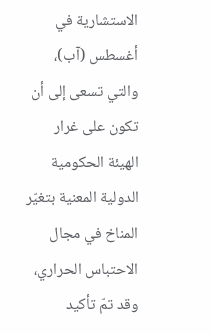الاستشارية في أغسطس (آب)، والتي تسعى إلى أن تكون على غرار الهيئة الحكومية الدولية المعنية بتغيّر المناخ في مجال الاحتباس الحراري، وقد تمّ تأكيد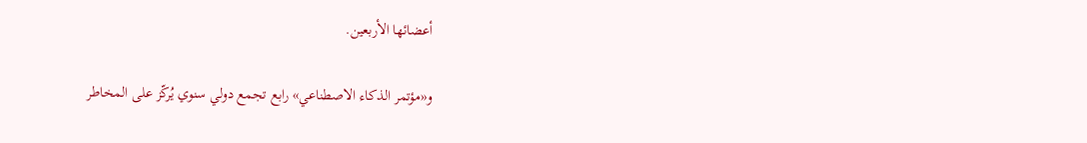أعضائها الأربعين.

و«مؤتمر الذكاء الاصطناعي» رابع تجمع دولي سنوي يُركّز على المخاطر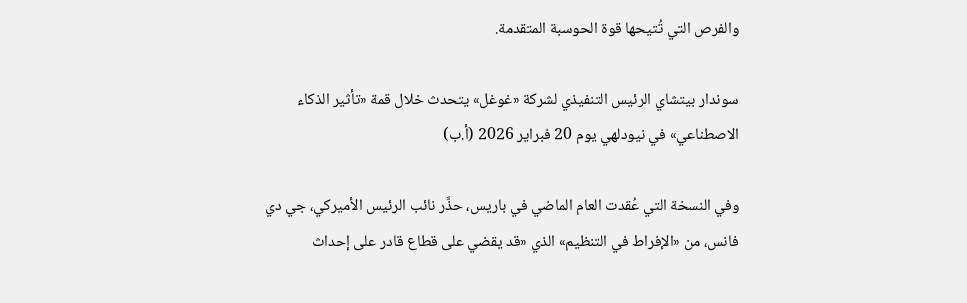والفرص التي تُتيحها قوة الحوسبة المتقدمة.

سوندار بيتشاي الرئيس التنفيذي لشركة «غوغل» يتحدث خلال قمة «تأثير الذكاء الاصطناعي» في نيودلهي يوم 20 فبراير 2026 (أ.ب)

وفي النسخة التي عُقدت العام الماضي في باريس، حذَّر نائب الرئيس الأميركي، جي دي فانس، من «الإفراط في التنظيم» الذي «قد يقضي على قطاع قادر على إحداث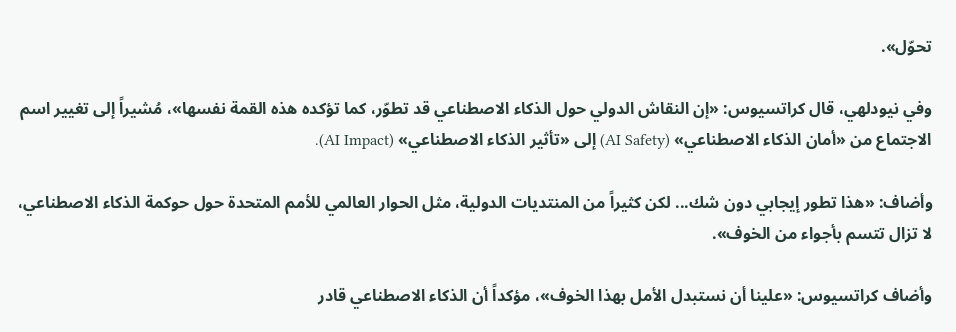تحوّل».

وفي نيودلهي، قال كراتسيوس: «إن النقاش الدولي حول الذكاء الاصطناعي قد تطوّر، كما تؤكده هذه القمة نفسها»، مُشيراً إلى تغيير اسم الاجتماع من «أمان الذكاء الاصطناعي» (AI Safety) إلى «تأثير الذكاء الاصطناعي» (AI Impact).

وأضاف: «هذا تطور إيجابي دون شك... لكن كثيراً من المنتديات الدولية، مثل الحوار العالمي للأمم المتحدة حول حوكمة الذكاء الاصطناعي، لا تزال تتسم بأجواء من الخوف».

وأضاف كراتسيوس: «علينا أن نستبدل الأمل بهذا الخوف»، مؤكداً أن الذكاء الاصطناعي قادر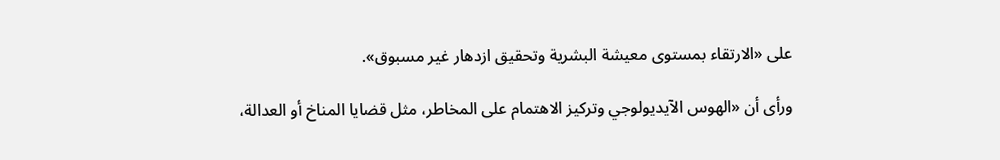على «الارتقاء بمستوى معيشة البشرية وتحقيق ازدهار غير مسبوق».

ورأى أن «الهوس الآيديولوجي وتركيز الاهتمام على المخاطر، مثل قضايا المناخ أو العدالة،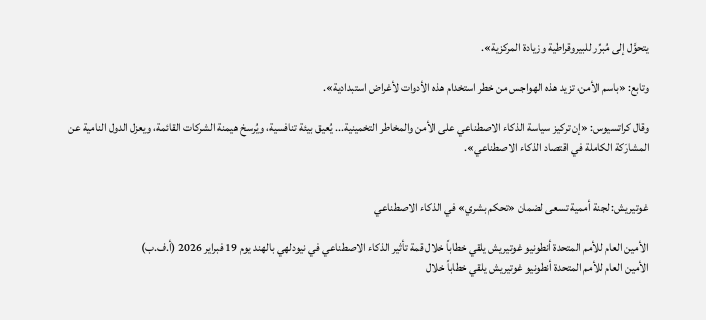يتحوَّل إلى مُبرِّر للبيروقراطية وزيادة المركزية».

وتابع: «باسم الأمن، تزيد هذه الهواجس من خطر استخدام هذه الأدوات لأغراض استبدادية».

وقال كراتسيوس: «إن تركيز سياسة الذكاء الاصطناعي على الأمن والمخاطر التخمينية... يُعيق بيئة تنافسية، ويُرسخ هيمنة الشركات القائمة، ويعزل الدول النامية عن المشارَكة الكاملة في اقتصاد الذكاء الاصطناعي».


غوتيريش: لجنة أممية تسعى لضمان «تحكم بشري» في الذكاء الاصطناعي

الأمين العام للأمم المتحدة أنطونيو غوتيريش يلقي خطاباً خلال قمة تأثير الذكاء الاصطناعي في نيودلهي بالهند يوم 19 فبراير 2026 (أ.ف.ب)
الأمين العام للأمم المتحدة أنطونيو غوتيريش يلقي خطاباً خلال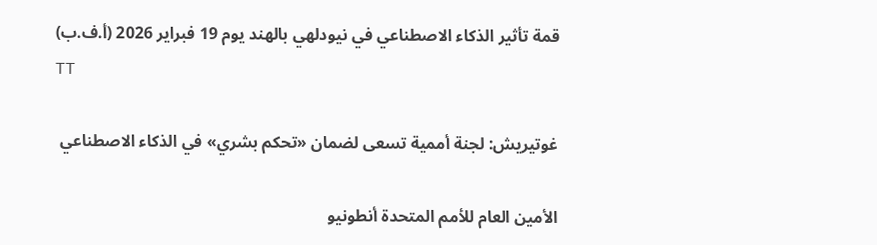قمة تأثير الذكاء الاصطناعي في نيودلهي بالهند يوم 19 فبراير 2026 (أ.ف.ب)
TT

غوتيريش: لجنة أممية تسعى لضمان «تحكم بشري» في الذكاء الاصطناعي

الأمين العام للأمم المتحدة أنطونيو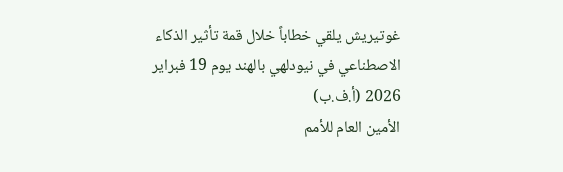غوتيريش يلقي خطاباً خلال قمة تأثير الذكاء الاصطناعي في نيودلهي بالهند يوم 19 فبراير 2026 (أ.ف.ب)
الأمين العام للأمم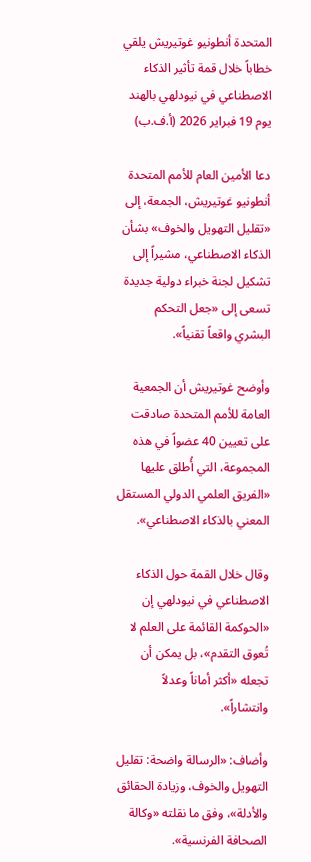المتحدة أنطونيو غوتيريش يلقي خطاباً خلال قمة تأثير الذكاء الاصطناعي في نيودلهي بالهند يوم 19 فبراير 2026 (أ.ف.ب)

دعا الأمين العام للأمم المتحدة أنطونيو غوتيريش، الجمعة، إلى «تقليل التهويل والخوف» بشأن الذكاء الاصطناعي، مشيراً إلى تشكيل لجنة خبراء دولية جديدة تسعى إلى «جعل التحكم البشري واقعاً تقنياً».

وأوضح غوتيريش أن الجمعية العامة للأمم المتحدة صادقت على تعيين 40 عضواً في هذه المجموعة، التي أُطلق عليها «الفريق العلمي الدولي المستقل المعني بالذكاء الاصطناعي».

وقال خلال القمة حول الذكاء الاصطناعي في نيودلهي إن «الحوكمة القائمة على العلم لا تُعوق التقدم»، بل يمكن أن تجعله «أكثر أماناً وعدلاً وانتشاراً».

وأضاف: «الرسالة واضحة: تقليل التهويل والخوف، وزيادة الحقائق والأدلة»، وفق ما نقلته «وكالة الصحافة الفرنسية».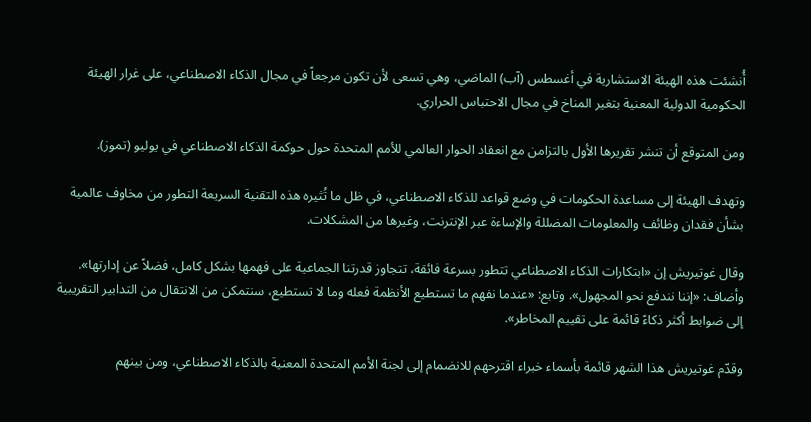أُنشئت هذه الهيئة الاستشارية في أغسطس (آب) الماضي، وهي تسعى لأن تكون مرجعاً في مجال الذكاء الاصطناعي، على غرار الهيئة الحكومية الدولية المعنية بتغير المناخ في مجال الاحتباس الحراري.

ومن المتوقع أن تنشر تقريرها الأول بالتزامن مع انعقاد الحوار العالمي للأمم المتحدة حول حوكمة الذكاء الاصطناعي في يوليو (تموز).

وتهدف الهيئة إلى مساعدة الحكومات في وضع قواعد للذكاء الاصطناعي، في ظل ما تُثيره هذه التقنية السريعة التطور من مخاوف عالمية بشأن فقدان وظائف والمعلومات المضللة والإساءة عبر الإنترنت، وغيرها من المشكلات.

وقال غوتيريش إن «ابتكارات الذكاء الاصطناعي تتطور بسرعة فائقة، تتجاوز قدرتنا الجماعية على فهمها بشكل كامل، فضلاً عن إدارتها». وأضاف: «إننا نندفع نحو المجهول». وتابع: «عندما نفهم ما تستطيع الأنظمة فعله وما لا تستطيع، سنتمكن من الانتقال من التدابير التقريبية إلى ضوابط أكثر ذكاءً قائمة على تقييم المخاطر».

وقدّم غوتيريش هذا الشهر قائمة بأسماء خبراء اقترحهم للانضمام إلى لجنة الأمم المتحدة المعنية بالذكاء الاصطناعي، ومن بينهم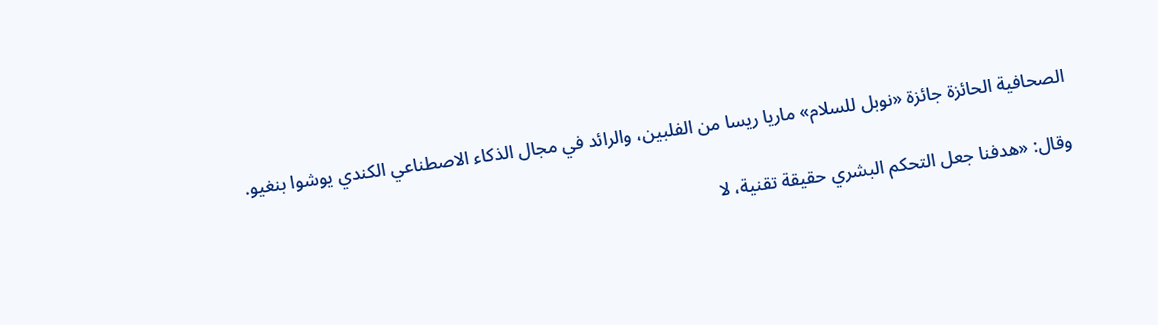الصحافية الحائزة جائزة «نوبل للسلام» ماريا ريسا من الفلبين، والرائد في مجال الذكاء الاصطناعي الكندي يوشوا بنغيو.

وقال: «هدفنا جعل التحكم البشري حقيقة تقنية، لا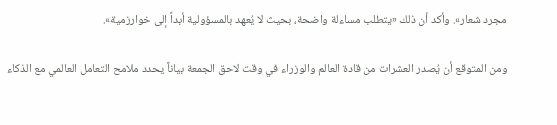مجرد شعار». وأكد أن ذلك «يتطلب مساءلة واضحة، بحيث لا يُعهد بالمسؤولية أبداً إلى خوارزمية».

ومن المتوقع أن يُصدر العشرات من قادة العالم والوزراء في وقت لاحق الجمعة بياناً يحدد ملامح التعامل العالمي مع الذكاء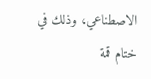الاصطناعي، وذلك في ختام قمة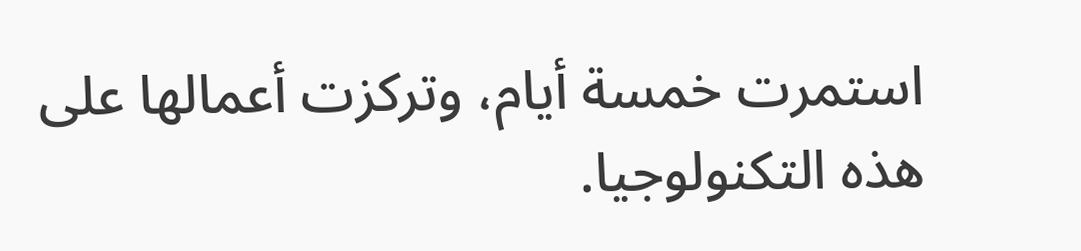استمرت خمسة أيام، وتركزت أعمالها على هذه التكنولوجيا.